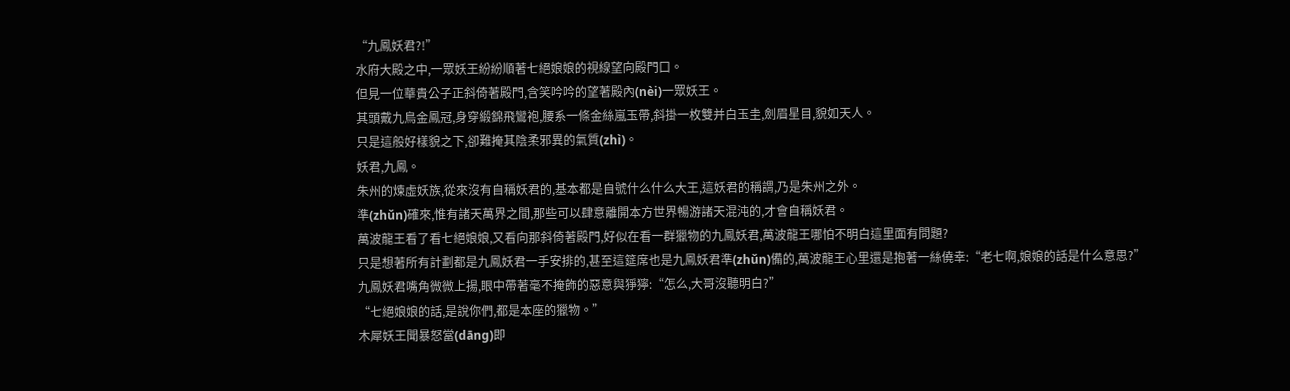“九鳳妖君?!”
水府大殿之中,一眾妖王紛紛順著七絕娘娘的視線望向殿門口。
但見一位華貴公子正斜倚著殿門,含笑吟吟的望著殿內(nèi)一眾妖王。
其頭戴九鳥金鳳冠,身穿緞錦飛鸞袍,腰系一條金絲嵐玉帶,斜掛一枚雙并白玉圭,劍眉星目,貌如天人。
只是這般好樣貌之下,卻難掩其陰柔邪異的氣質(zhì)。
妖君,九鳳。
朱州的煉虛妖族,從來沒有自稱妖君的,基本都是自號什么什么大王,這妖君的稱謂,乃是朱州之外。
準(zhǔn)確來,惟有諸天萬界之間,那些可以肆意離開本方世界暢游諸天混沌的,才會自稱妖君。
萬波龍王看了看七絕娘娘,又看向那斜倚著殿門,好似在看一群獵物的九鳳妖君,萬波龍王哪怕不明白這里面有問題?
只是想著所有計劃都是九鳳妖君一手安排的,甚至這筵席也是九鳳妖君準(zhǔn)備的,萬波龍王心里還是抱著一絲僥幸:“老七啊,娘娘的話是什么意思?”
九鳳妖君嘴角微微上揚,眼中帶著毫不掩飾的惡意與猙獰:“怎么,大哥沒聽明白?”
“七絕娘娘的話,是說你們,都是本座的獵物。”
木犀妖王聞暴怒當(dāng)即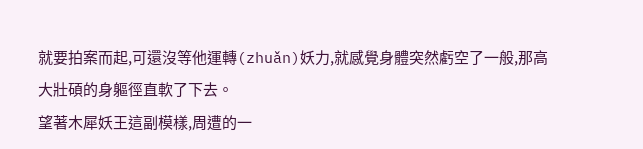就要拍案而起,可還沒等他運轉(zhuǎn)妖力,就感覺身體突然虧空了一般,那高大壯碩的身軀徑直軟了下去。
望著木犀妖王這副模樣,周遭的一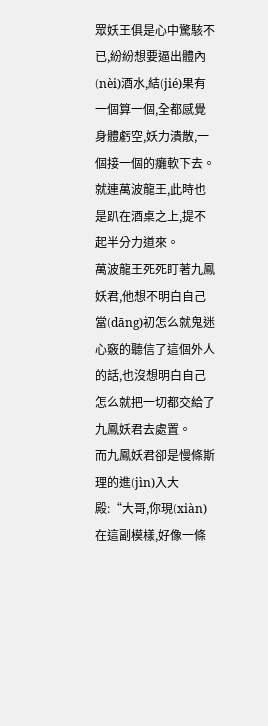眾妖王俱是心中驚駭不已,紛紛想要逼出體內(nèi)酒水,結(jié)果有一個算一個,全都感覺身體虧空,妖力潰散,一個接一個的癱軟下去。
就連萬波龍王,此時也是趴在酒桌之上,提不起半分力道來。
萬波龍王死死盯著九鳳妖君,他想不明白自己當(dāng)初怎么就鬼迷心竅的聽信了這個外人的話,也沒想明白自己怎么就把一切都交給了九鳳妖君去處置。
而九鳳妖君卻是慢條斯理的進(jìn)入大殿:“大哥,你現(xiàn)在這副模樣,好像一條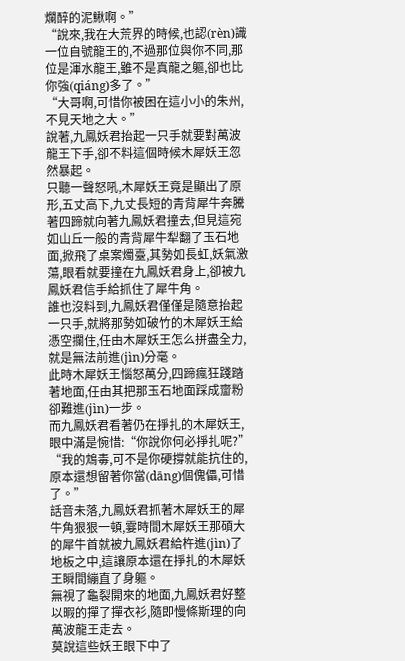爛醉的泥鰍啊。”
“說來,我在大荒界的時候,也認(rèn)識一位自號龍王的,不過那位與你不同,那位是渾水龍王,雖不是真龍之軀,卻也比你強(qiáng)多了。”
“大哥啊,可惜你被困在這小小的朱州,不見天地之大。”
說著,九鳳妖君抬起一只手就要對萬波龍王下手,卻不料這個時候木犀妖王忽然暴起。
只聽一聲怒吼,木犀妖王竟是顯出了原形,五丈高下,九丈長短的青背犀牛奔騰著四蹄就向著九鳳妖君撞去,但見這宛如山丘一般的青背犀牛犁翻了玉石地面,掀飛了桌案燭臺,其勢如長虹,妖氣激蕩,眼看就要撞在九鳳妖君身上,卻被九鳳妖君信手給抓住了犀牛角。
誰也沒料到,九鳳妖君僅僅是隨意抬起一只手,就將那勢如破竹的木犀妖王給憑空攔住,任由木犀妖王怎么拼盡全力,就是無法前進(jìn)分毫。
此時木犀妖王惱怒萬分,四蹄瘋狂踐踏著地面,任由其把那玉石地面踩成齏粉卻難進(jìn)一步。
而九鳳妖君看著仍在掙扎的木犀妖王,眼中滿是惋惜:“你說你何必掙扎呢?”
“我的鴆毒,可不是你硬撐就能抗住的,原本還想留著你當(dāng)個傀儡,可惜了。”
話音未落,九鳳妖君抓著木犀妖王的犀牛角狠狠一頓,霎時間木犀妖王那碩大的犀牛首就被九鳳妖君給杵進(jìn)了地板之中,這讓原本還在掙扎的木犀妖王瞬間繃直了身軀。
無視了龜裂開來的地面,九鳳妖君好整以暇的撣了撣衣衫,隨即慢條斯理的向萬波龍王走去。
莫說這些妖王眼下中了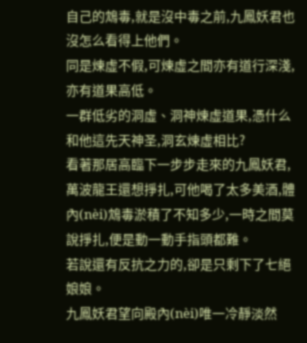自己的鴆毒,就是沒中毒之前,九鳳妖君也沒怎么看得上他們。
同是煉虛不假,可煉虛之間亦有道行深淺,亦有道果高低。
一群低劣的洞虛、洞神煉虛道果,憑什么和他這先天神圣,洞玄煉虛相比?
看著那居高臨下一步步走來的九鳳妖君,萬波龍王還想掙扎,可他喝了太多美酒,體內(nèi)鴆毒淤積了不知多少,一時之間莫說掙扎,便是動一動手指頭都難。
若說還有反抗之力的,卻是只剩下了七絕娘娘。
九鳳妖君望向殿內(nèi)唯一冷靜淡然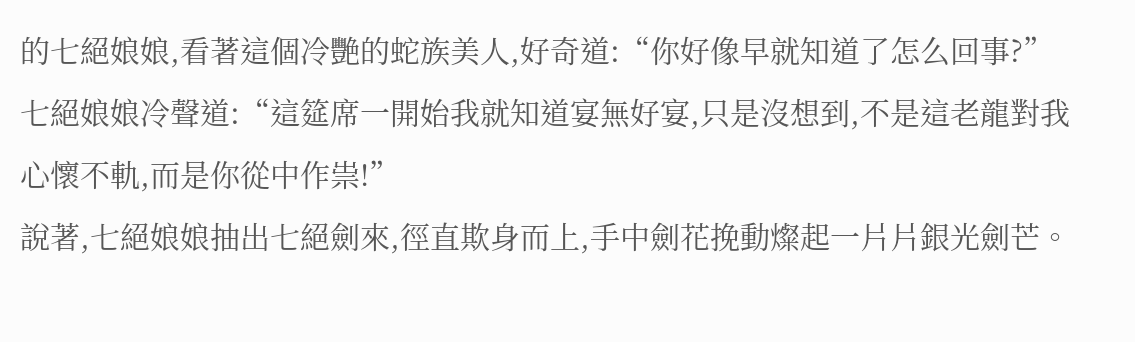的七絕娘娘,看著這個冷艷的蛇族美人,好奇道:“你好像早就知道了怎么回事?”
七絕娘娘冷聲道:“這筵席一開始我就知道宴無好宴,只是沒想到,不是這老龍對我心懷不軌,而是你從中作祟!”
說著,七絕娘娘抽出七絕劍來,徑直欺身而上,手中劍花挽動燦起一片片銀光劍芒。